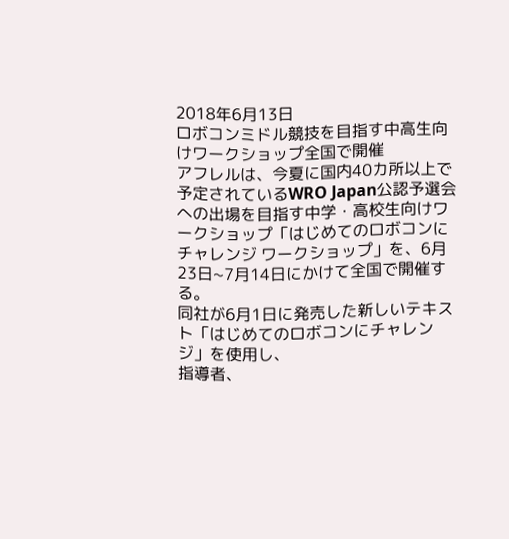2018年6月13日
ロボコンミドル競技を目指す中高生向けワークショップ全国で開催
アフレルは、今夏に国内40カ所以上で予定されているWRO Japan公認予選会への出場を目指す中学・高校生向けワークショップ「はじめてのロボコンにチャレンジ ワークショップ」を、6月23日~7月14日にかけて全国で開催する。
同社が6月1日に発売した新しいテキスト「はじめてのロボコンにチャレンジ」を使用し、
指導者、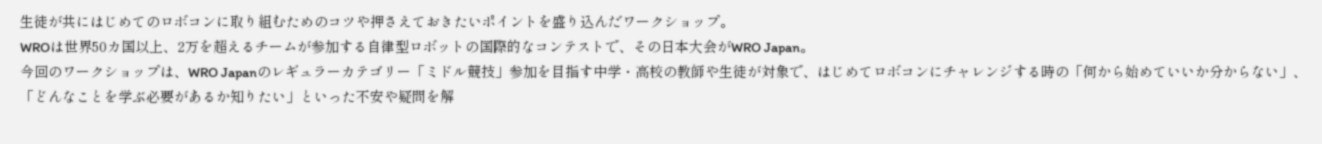生徒が共にはじめてのロボコンに取り組むためのコツや押さえておきたいポイントを盛り込んだワークショップ。
WROは世界50カ国以上、2万を超えるチームが参加する自律型ロボットの国際的なコンテストで、その日本大会がWRO Japan。
今回のワークショップは、WRO Japanのレギュラーカテゴリー「ミドル競技」参加を目指す中学・高校の教師や生徒が対象で、はじめてロボコンにチャレンジする時の「何から始めていいか分からない」、「どんなことを学ぶ必要があるか知りたい」といった不安や疑問を解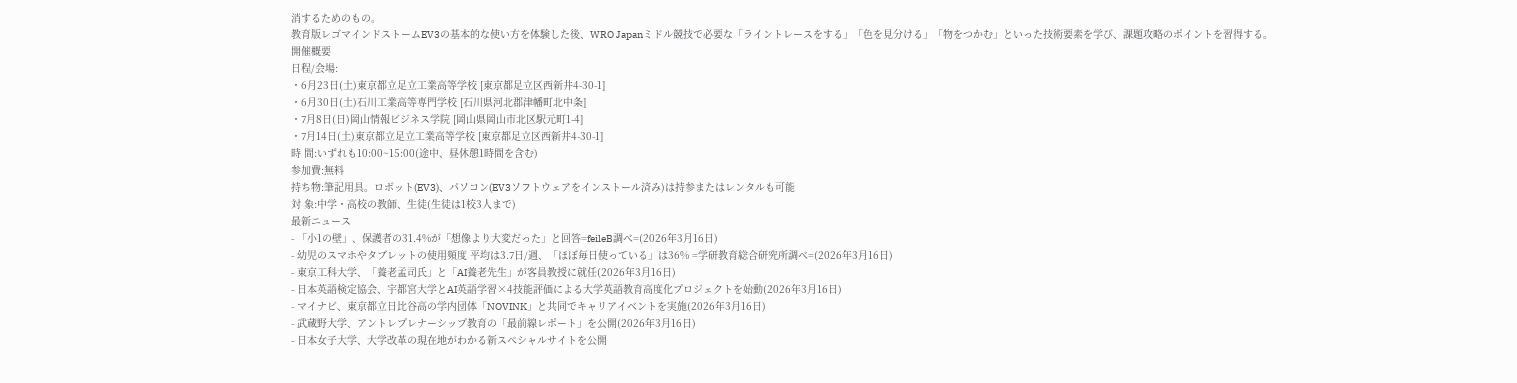消するためのもの。
教育版レゴマインドストームEV3の基本的な使い方を体験した後、WRO Japanミドル競技で必要な「ライントレースをする」「色を見分ける」「物をつかむ」といった技術要素を学び、課題攻略のポイントを習得する。
開催概要
日程/会場:
・6月23日(土)東京都立足立工業高等学校 [東京都足立区西新井4-30-1]
・6月30日(土)石川工業高等専門学校 [石川県河北郡津幡町北中条]
・7月8日(日)岡山情報ビジネス学院 [岡山県岡山市北区駅元町1-4]
・7月14日(土)東京都立足立工業高等学校 [東京都足立区西新井4-30-1]
時 間:いずれも10:00~15:00(途中、昼休憩1時間を含む)
参加費:無料
持ち物:筆記用具。ロボット(EV3)、パソコン(EV3ソフトウェアをインストール済み)は持参またはレンタルも可能
対 象:中学・高校の教師、生徒(生徒は1校3人まで)
最新ニュース
- 「小1の壁」、保護者の31.4%が「想像より大変だった」と回答=feileB調べ=(2026年3月16日)
- 幼児のスマホやタブレットの使用頻度 平均は3.7日/週、「ほぼ毎日使っている」は36% =学研教育総合研究所調べ=(2026年3月16日)
- 東京工科大学、「養老孟司氏」と「AI養老先生」が客員教授に就任(2026年3月16日)
- 日本英語検定協会、宇都宮大学とAI英語学習×4技能評価による大学英語教育高度化プロジェクトを始動(2026年3月16日)
- マイナビ、東京都立日比谷高の学内団体「NOVINK」と共同でキャリアイベントを実施(2026年3月16日)
- 武蔵野大学、アントレプレナーシップ教育の「最前線レポート」を公開(2026年3月16日)
- 日本女子大学、大学改革の現在地がわかる新スペシャルサイトを公開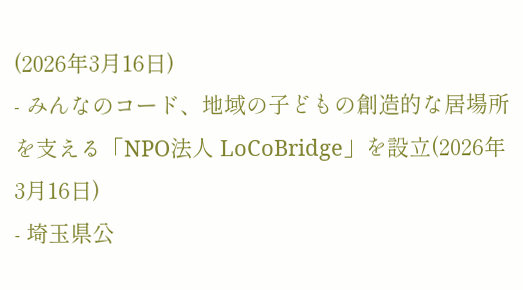(2026年3月16日)
- みんなのコード、地域の子どもの創造的な居場所を支える「NPO法人 LoCoBridge」を設立(2026年3月16日)
- 埼玉県公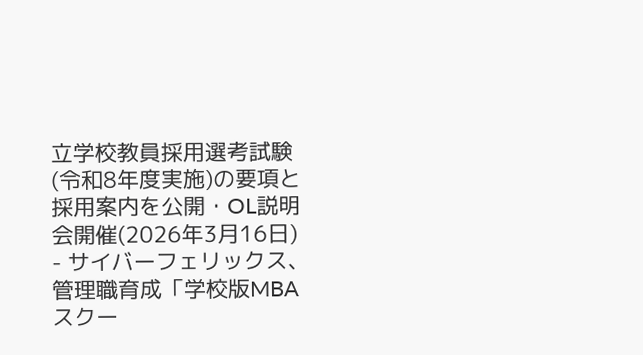立学校教員採用選考試験(令和8年度実施)の要項と採用案内を公開・OL説明会開催(2026年3月16日)
- サイバーフェリックス、管理職育成「学校版MBAスクー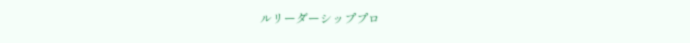ルリーダーシッププロ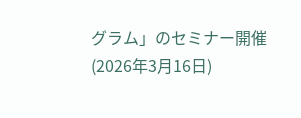グラム」のセミナー開催(2026年3月16日)